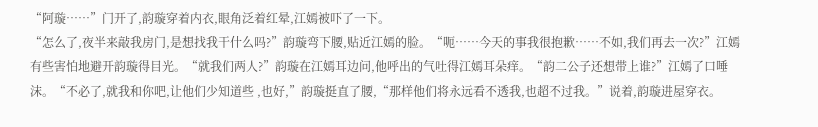“阿璇……”门开了,韵璇穿着内衣,眼角泛着红晕,江嫣被吓了一下。
“怎么了,夜半来敲我房门,是想找我干什么吗?”韵璇弯下腰,贴近江嫣的脸。“呃……今天的事我很抱歉……不如,我们再去一次?”江嫣有些害怕地避开韵璇得目光。“就我们两人?”韵璇在江嫣耳边问,他呼出的气吐得江嫣耳朵痒。“韵二公子还想带上谁?”江嫣了口唾沫。“不必了,就我和你吧,让他们少知道些 ,也好,”韵璇挺直了腰,“那样他们将永远看不透我,也超不过我。”说着,韵璇进屋穿衣。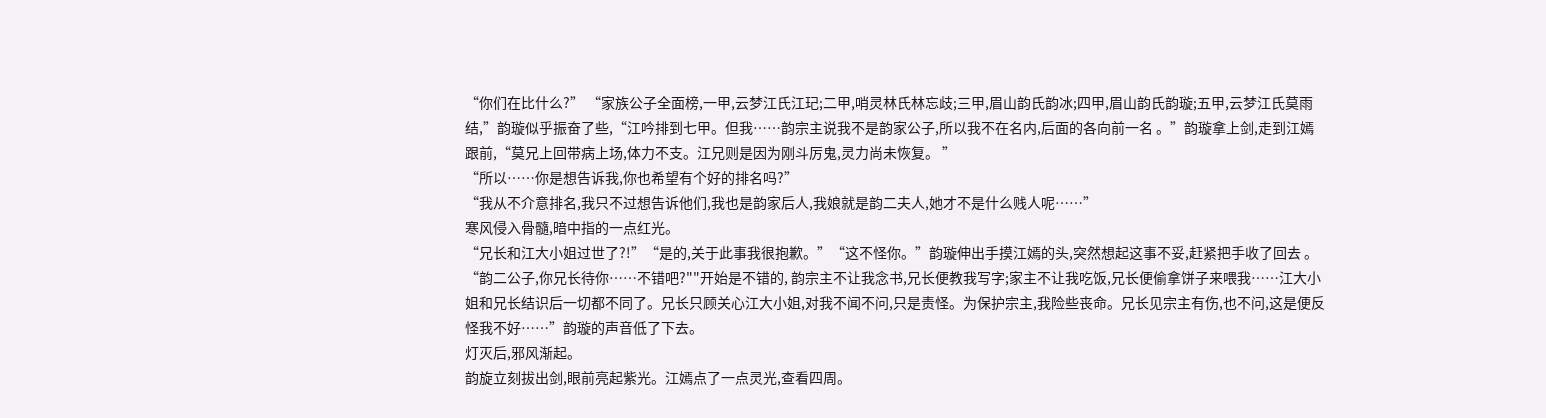“你们在比什么?” “家族公子全面榜,一甲,云梦江氏江玘;二甲,哨灵林氏林忘歧;三甲,眉山韵氏韵冰;四甲,眉山韵氏韵璇;五甲,云梦江氏莫雨结,”韵璇似乎振奋了些,“江吟排到七甲。但我……韵宗主说我不是韵家公子,所以我不在名内,后面的各向前一名 。”韵璇拿上剑,走到江嫣跟前,“莫兄上回带病上场,体力不支。江兄则是因为刚斗厉鬼,灵力尚未恢复。 ”
“所以……你是想告诉我,你也希望有个好的排名吗?”
“我从不介意排名,我只不过想告诉他们,我也是韵家后人,我娘就是韵二夫人,她才不是什么贱人呢……”
寒风侵入骨髓,暗中指的一点红光。
“兄长和江大小姐过世了?!”“是的,关于此事我很抱歉。”“这不怪你。”韵璇伸出手摸江嫣的头,突然想起这事不妥,赶紧把手收了回去 。“韵二公子,你兄长待你……不错吧?""开始是不错的, 韵宗主不让我念书,兄长便教我写字;家主不让我吃饭,兄长便偷拿饼子来喂我……江大小姐和兄长结识后一切都不同了。兄长只顾关心江大小姐,对我不闻不问,只是责怪。为保护宗主,我险些丧命。兄长见宗主有伤,也不问,这是便反怪我不好……”韵璇的声音低了下去。
灯灭后,邪风渐起。
韵旋立刻拔出剑,眼前亮起紫光。江嫣点了一点灵光,查看四周。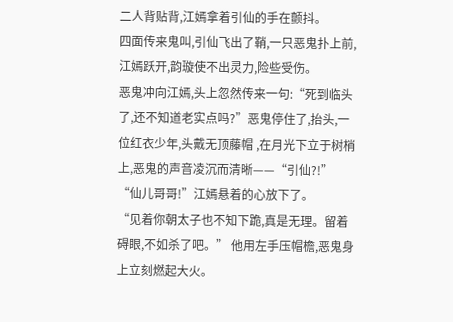二人背贴背,江嫣拿着引仙的手在颤抖。
四面传来鬼叫,引仙飞出了鞘,一只恶鬼扑上前,江嫣跃开,韵璇使不出灵力,险些受伤。
恶鬼冲向江嫣,头上忽然传来一句:“死到临头了,还不知道老实点吗?”恶鬼停住了,抬头,一位红衣少年,头戴无顶藤帽 ,在月光下立于树梢上,恶鬼的声音凌沉而清晰——“引仙?!”
“仙儿哥哥!”江嫣悬着的心放下了。
“见着你朝太子也不知下跪,真是无理。留着碍眼,不如杀了吧。” 他用左手压帽檐,恶鬼身上立刻燃起大火。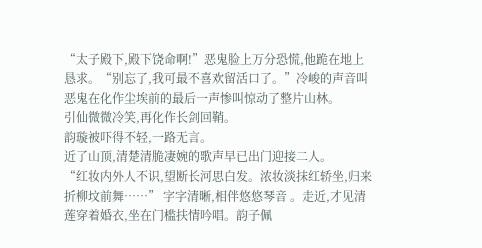“太子殿下,殿下饶命啊!”恶鬼脸上万分恐慌,他跪在地上恳求。“别忘了,我可最不喜欢留活口了。”冷峻的声音叫恶鬼在化作尘埃前的最后一声惨叫惊动了整片山林。
引仙微微冷笑,再化作长剑回鞘。
韵璇被吓得不轻,一路无言。
近了山顶,清楚清脆凄婉的歌声早已出门迎接二人。
“红妆内外人不识,望断长河思白发。浓妆淡抹红轿坐,归来折柳坟前舞……” 字字清晰,相伴悠悠琴音 。走近,才见清莲穿着婚衣,坐在门槛扶情吟唱。韵子佩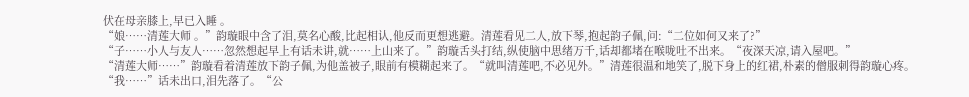伏在母亲膝上,早已入睡 。
“娘……清莲大师 。”韵璇眼中含了泪,莫名心酸,比起相认,他反而更想逃避。清莲看见二人,放下琴,抱起韵子佩,问:“二位如何又来了?”
“子……小人与友人……忽然想起早上有话未讲,就……上山来了。”韵璇舌头打结,纵使脑中思绪万千,话却都堵在喉咙吐不出来。“夜深天凉,请入屋吧。”
“清莲大师……”韵璇看着清莲放下韵子佩,为他盖被子,眼前有模糊起来了。“就叫清莲吧,不必见外。”清莲很温和地笑了,脱下身上的红裙,朴素的僧服刺得韵璇心疼。
“我……”话未出口,泪先落了。“公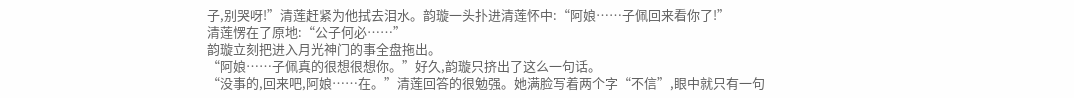子,别哭呀!”清莲赶紧为他拭去泪水。韵璇一头扑进清莲怀中:“阿娘……子佩回来看你了!”
清莲愣在了原地:“公子何必……”
韵璇立刻把进入月光神门的事全盘拖出。
“阿娘……子佩真的很想很想你。”好久,韵璇只挤出了这么一句话。
“没事的,回来吧,阿娘……在。”清莲回答的很勉强。她满脸写着两个字“不信”,眼中就只有一句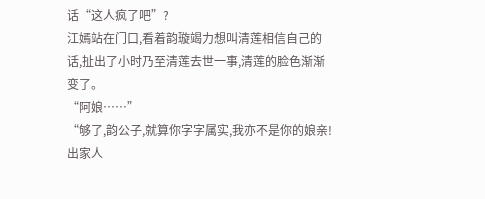话“这人疯了吧”?
江嫣站在门口,看着韵璇竭力想叫清莲相信自己的话,扯出了小时乃至清莲去世一事,清莲的脸色渐渐变了。
“阿娘……”
“够了,韵公子,就算你字字属实,我亦不是你的娘亲!出家人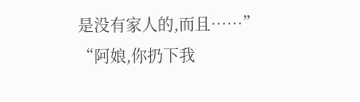是没有家人的,而且……”
“阿娘,你扔下我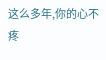这么多年,你的心不疼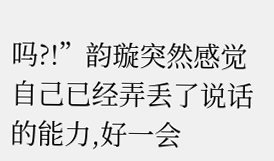吗?!”韵璇突然感觉自己已经弄丢了说话的能力,好一会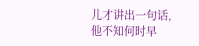儿才讲出一句话,他不知何时早